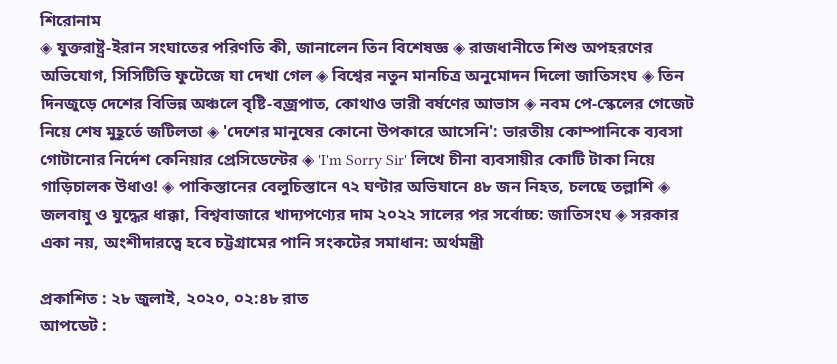শিরোনাম
◈ যুক্তরাষ্ট্র-ইরান সংঘাতের পরিণতি কী, জানালেন তিন বিশেষজ্ঞ ◈ রাজধানীতে শিশু অপহরণের অভিযোগ, সিসিটিভি ফুটেজে যা দেখা গেল ◈ বিশ্বের নতুন মানচিত্র অনুমোদন দিলো জাতিসংঘ ◈ তিন দিনজুড়ে দেশের বিভিন্ন অঞ্চলে বৃষ্টি-বজ্রপাত, কোথাও ভারী বর্ষণের আভাস ◈ নবম পে-স্কেলের গেজেট নিয়ে শেষ মুহূর্তে জটিলতা ◈ 'দেশের মানুষের কোনো উপকারে আসেনি': ভারতীয় কোম্পানিকে ব্যবসা গোটানোর নির্দেশ কেনিয়ার প্রেসিডেন্টের ◈ 'I'm Sorry Sir' লিখে চীনা ব্যবসায়ীর কোটি টাকা নিয়ে গাড়িচালক উধাও! ◈ পাকিস্তানের বেলুচিস্তানে ৭২ ঘণ্টার অভিযানে ৪৮ জন নিহত, চলছে তল্লাশি ◈ জলবায়ু ও যুদ্ধের ধাক্কা, বিশ্ববাজারে খাদ্যপণ্যের দাম ২০২২ সালের পর সর্বোচ্চ: জাতিসংঘ ◈ সরকার একা নয়, অংশীদারত্বে হবে চট্টগ্রামের পানি সংকটের সমাধান: অর্থমন্ত্রী

প্রকাশিত : ২৮ জুলাই, ২০২০, ০২:৪৮ রাত
আপডেট :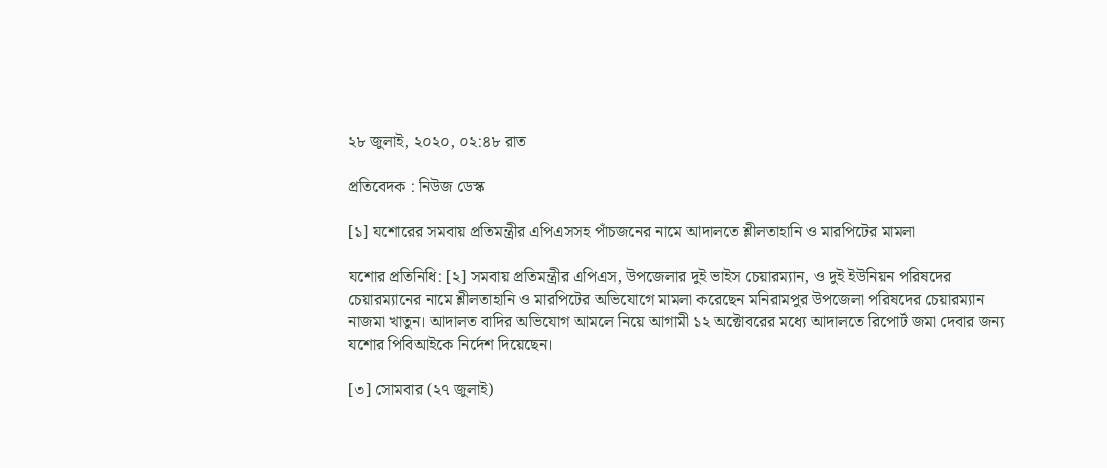২৮ জুলাই, ২০২০, ০২:৪৮ রাত

প্রতিবেদক : নিউজ ডেস্ক

[১] যশোরের সমবায় প্রতিমন্ত্রীর এপিএসসহ পাঁচজনের নামে আদালতে শ্লীলতাহানি ও মারপিটের মামলা

যশোর প্রতিনিধি: [২] সমবায় প্রতিমন্ত্রীর এপিএস, উপজেলার দুই ভাইস চেয়ারম্যান, ও দুই ইউনিয়ন পরিষদের চেয়ারম্যানের নামে শ্লীলতাহানি ও মারপিটের অভিযোগে মামলা করেছেন মনিরামপুর উপজেলা পরিষদের চেয়ারম্যান নাজমা খাতুন। আদালত বাদির অভিযোগ আমলে নিয়ে আগামী ১২ অক্টোবরের মধ্যে আদালতে রিপোর্ট জমা দেবার জন্য যশোর পিবিআইকে নির্দেশ দিয়েছেন।

[৩] সোমবার (২৭ জুলাই)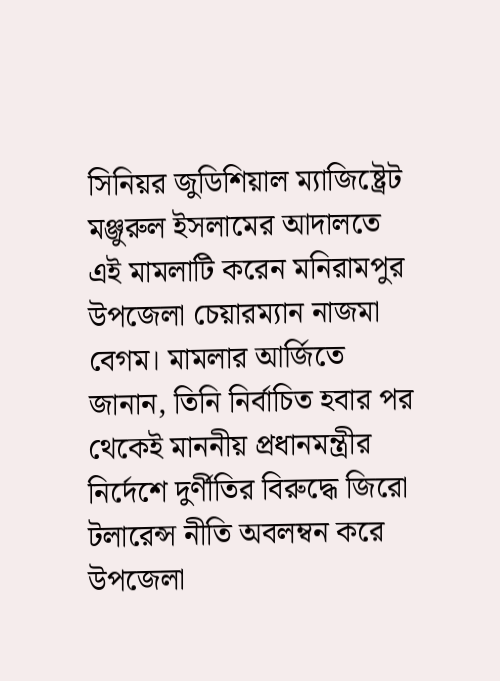সিনিয়র জুডিশিয়াল ম্যাজিষ্ট্রেট মঞ্জুরুল ইসলামের আদালতে এই মামলাটি করেন মনিরামপুর উপজেলা চেয়ারম্যান নাজমা বেগম। মামলার আর্জিতে জানান, তিনি নির্বাচিত হবার পর থেকেই মাননীয় প্রধানমন্ত্রীর নির্দেশে দুর্ণীতির বিরুদ্ধে জিরো টলারেন্স নীতি অবলম্বন করে উপজেলা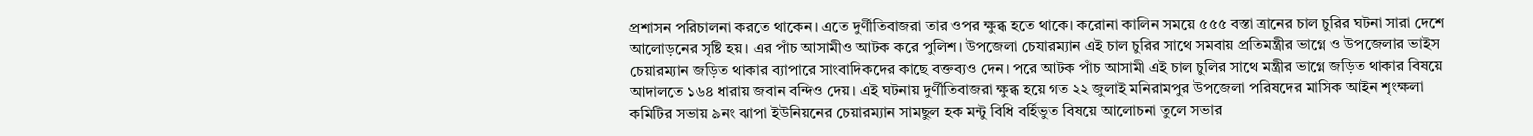প্রশাসন পরিচালনা করতে থাকেন। এতে দুর্ণীতিবাজরা তার ওপর ক্ষুব্ধ হতে থাকে। করোনা কালিন সময়ে ৫৫৫ বস্তা ত্রানের চাল চুরির ঘটনা সারা দেশে আলোড়নের সৃষ্টি হয়। এর পাঁচ আসামীও আটক করে পুলিশ। উপজেলা চেযারম্যান এই চাল চুরির সাথে সমবায় প্রতিমন্ত্রীর ভাগ্নে ও উপজেলার ভাইস চেয়ারম্যান জড়িত থাকার ব্যাপারে সাংবাদিকদের কাছে বক্তব্যও দেন। পরে আটক পাঁচ আসামী এই চাল চুলির সাথে মন্ত্রীর ভাগ্নে জড়িত থাকার বিষয়ে আদালতে ১৬৪ ধারায় জবান বন্দিও দেয়। এই ঘটনায় দুর্ণীতিবাজরা ক্ষুব্ধ হয়ে গত ২২ জুলাই মনিরামপুর উপজেলা পরিষদের মাসিক আইন শৃংক্ষলা কমিটির সভায় ৯নং ঝাপা ইউনিয়নের চেয়ারম্যান সামছুল হক মন্টু বিধি বর্হিভুত বিষয়ে আলোচনা তুলে সভার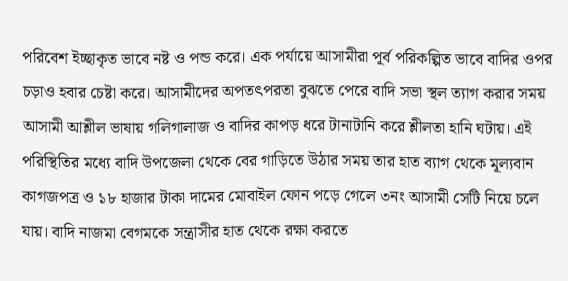পরিবেশ ইচ্ছাকৃত ভাবে নষ্ট ও পন্ড করে। এক পর্যায়ে আসামীরা পূর্ব পরিকল্পিত ভাবে বাদির ওপর চড়াও হবার চেষ্টা করে। আসামীদের অপতৎপরতা বুঝতে পেরে বাদি সভা স্থল ত্যাগ করার সময় আসামী আশ্লীল ভাষায় গলিগালাজ ও বাদির কাপড় ধরে টানাটানি করে শ্লীলতা হানি ঘটায়। এই পরিস্থিতির মধ্যে বাদি উপজেলা থেকে বের গাড়িতে উঠার সময় তার হাত ব্যাগ থেকে মূল্যবান কাগজপত্র ও ১৮ হাজার টাকা দামের মোবাইল ফোন পড়ে গেলে ৩নং আসামী সেটি নিয়ে চলে যায়। বাদি নাজমা বেগমকে সন্ত্রাসীর হাত থেকে রক্ষা করতে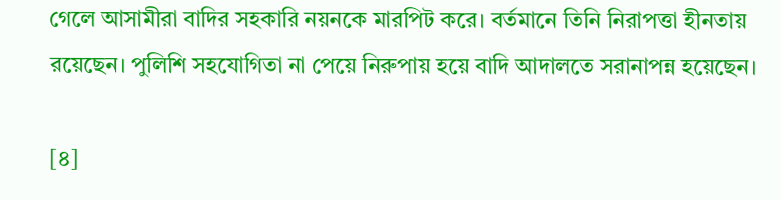গেলে আসামীরা বাদির সহকারি নয়নকে মারপিট করে। বর্তমানে তিনি নিরাপত্তা হীনতায় রয়েছেন। পুলিশি সহযোগিতা না পেয়ে নিরুপায় হয়ে বাদি আদালতে সরানাপন্ন হয়েছেন।

[৪]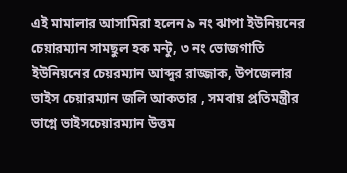এই মামালার আসামিরা হলেন ৯ নং ঝাপা ইউনিয়নের চেয়ারম্যান সামছুল হক মন্টু, ৩ নং ভোজগাতি ইউনিয়নের চেয়রম্যান আব্দুর রাজ্জাক, উপজেলার ভাইস চেয়ারম্যান জলি আকতার , সমবায় প্রতিমন্ত্রীর ভাগ্নে ভাইসচেয়ারম্যান উত্তম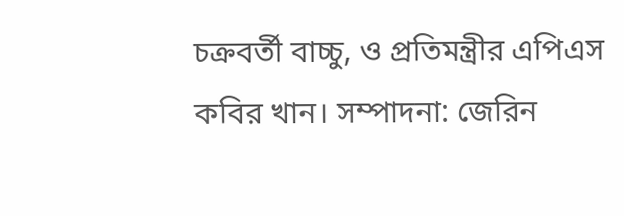চক্রবর্তী বাচ্চু, ও প্রতিমন্ত্রীর এপিএস কবির খান। সম্পাদনা: জেরিন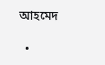আহমেদ

  •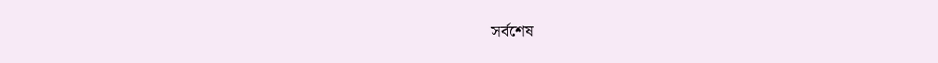সর্বশেষ